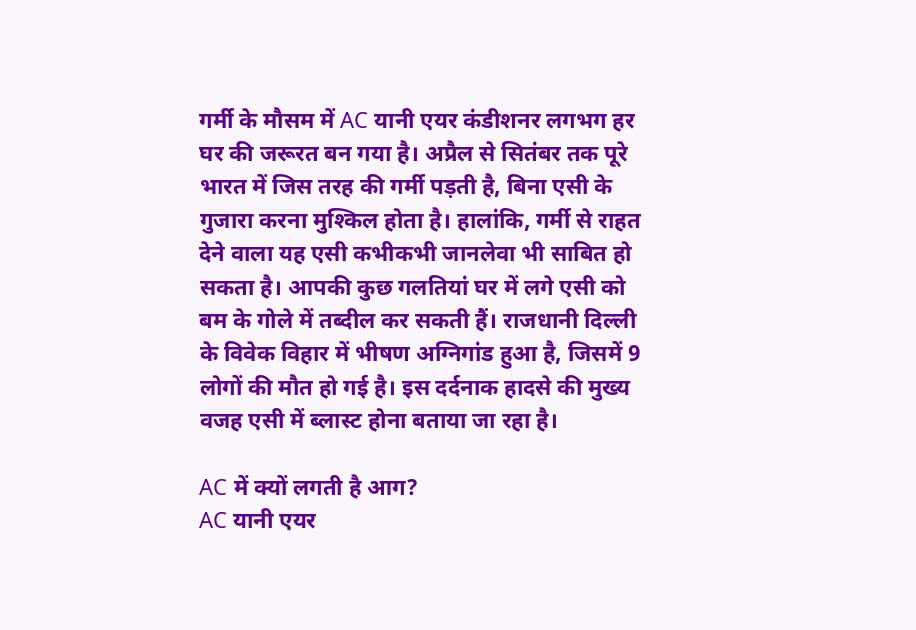गर्मी के मौसम में AC यानी एयर कंडीशनर लगभग हर घर की जरूरत बन गया है। अप्रैल से सितंबर तक पूरे भारत में जिस तरह की गर्मी पड़ती है, बिना एसी के गुजारा करना मुश्किल होता है। हालांकि, गर्मी से राहत देने वाला यह एसी कभीकभी जानलेवा भी साबित हो सकता है। आपकी कुछ गलतियां घर में लगे एसी को बम के गोले में तब्दील कर सकती हैं। राजधानी दिल्ली के विवेक विहार में भीषण अग्निगांड हुआ है, जिसमें 9 लोगों की मौत हो गई है। इस दर्दनाक हादसे की मुख्य वजह एसी में ब्लास्ट होना बताया जा रहा है।

AC में क्यों लगती है आग?
AC यानी एयर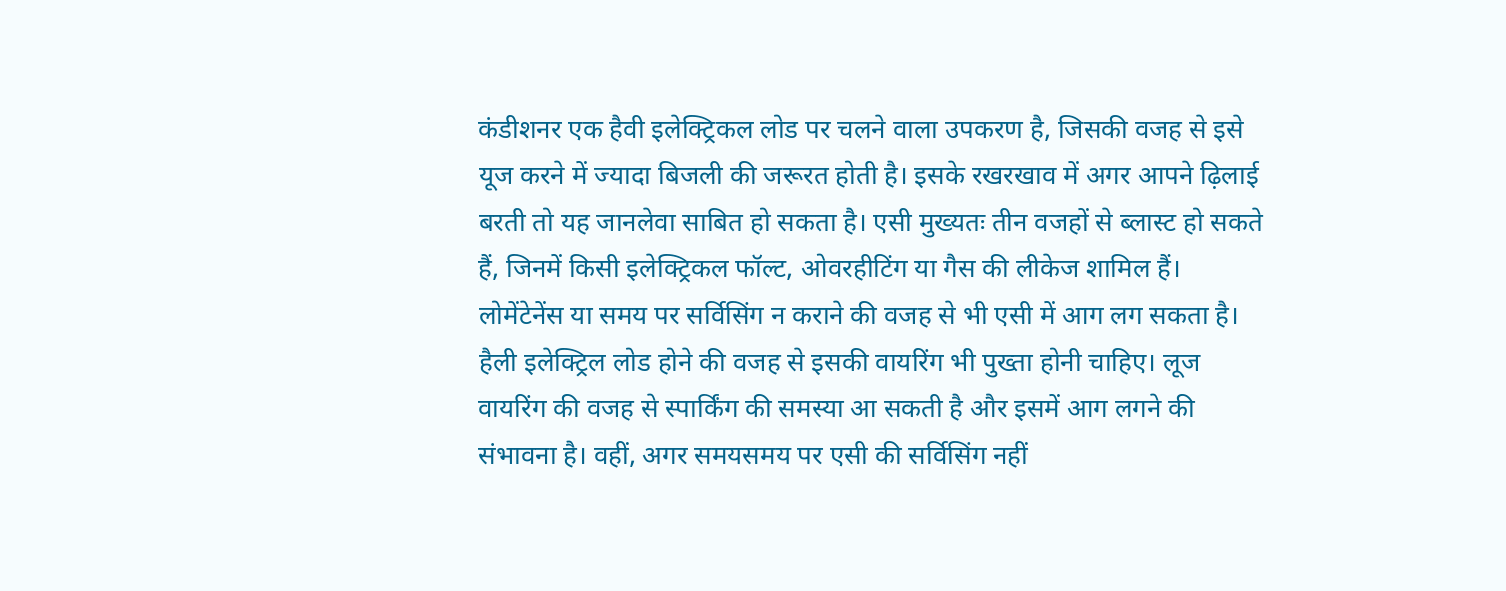कंडीशनर एक हैवी इलेक्ट्रिकल लोड पर चलने वाला उपकरण है, जिसकी वजह से इसे यूज करने में ज्यादा बिजली की जरूरत होती है। इसके रखरखाव में अगर आपने ढ़िलाई बरती तो यह जानलेवा साबित हो सकता है। एसी मुख्यतः तीन वजहों से ब्लास्ट हो सकते हैं, जिनमें किसी इलेक्ट्रिकल फॉल्ट, ओवरहीटिंग या गैस की लीकेज शामिल हैं। लोमेंटेनेंस या समय पर सर्विसिंग न कराने की वजह से भी एसी में आग लग सकता है।
हैली इलेक्ट्रिल लोड होने की वजह से इसकी वायरिंग भी पुख्ता होनी चाहिए। लूज वायरिंग की वजह से स्पार्किंग की समस्या आ सकती है और इसमें आग लगने की संभावना है। वहीं, अगर समयसमय पर एसी की सर्विसिंग नहीं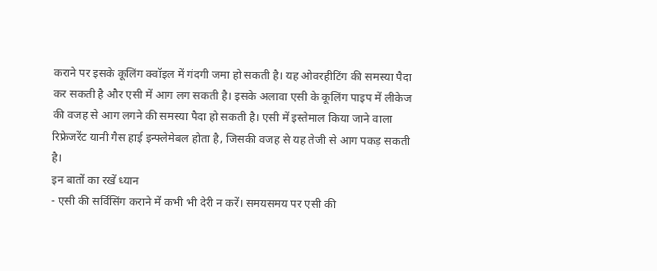कराने पर इसके कूलिंग क्वॉइल में गंदगी जमा हो सकती है। यह ओवरहीटिंग की समस्या पैदा कर सकती है और एसी में आग लग सकती है। इसके अलावा एसी के कूलिंग पाइप में लीकेज की वजह से आग लगने की समस्या पैदा हो सकती है। एसी में इस्तेमाल किया जाने वाला रिफ्रेजरेंट यानी गैस हाई इन्फ्लेमेबल होता है, जिसकी वजह से यह तेजी से आग पकड़ सकती है।
इन बातों का रखें ध्यान
- एसी की सर्विसिंग कराने में कभी भी देरी न करें। समयसमय पर एसी की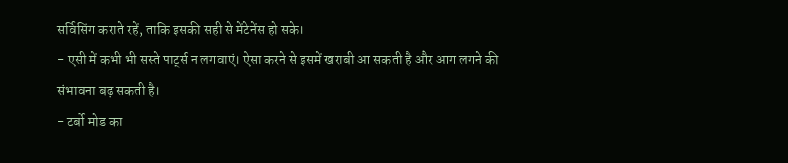सर्विसिंग कराते रहें, ताकि इसकी सही से मेंटेनेंस हो सके।
- एसी में कभी भी सस्ते पार्ट्स न लगवाएं। ऐसा करने से इसमें खराबी आ सकती है और आग लगने की संभावना बढ़ सकती है।
- टर्बो मोड का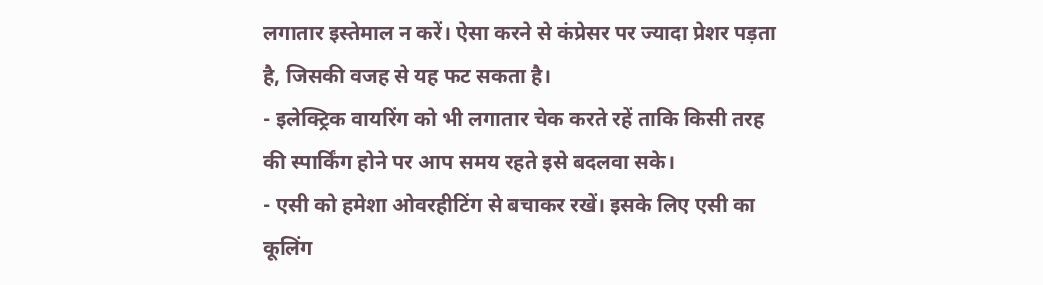लगातार इस्तेमाल न करें। ऐसा करने से कंप्रेसर पर ज्यादा प्रेशर पड़ता है, जिसकी वजह से यह फट सकता है।
- इलेक्ट्रिक वायरिंग को भी लगातार चेक करते रहें ताकि किसी तरह की स्पार्किंग होने पर आप समय रहते इसे बदलवा सके।
- एसी को हमेशा ओवरहीटिंग से बचाकर रखें। इसके लिए एसी का कूलिंग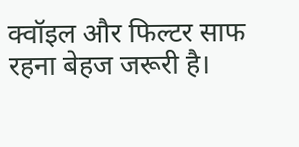क्वॉइल और फिल्टर साफ रहना बेहज जरूरी है।